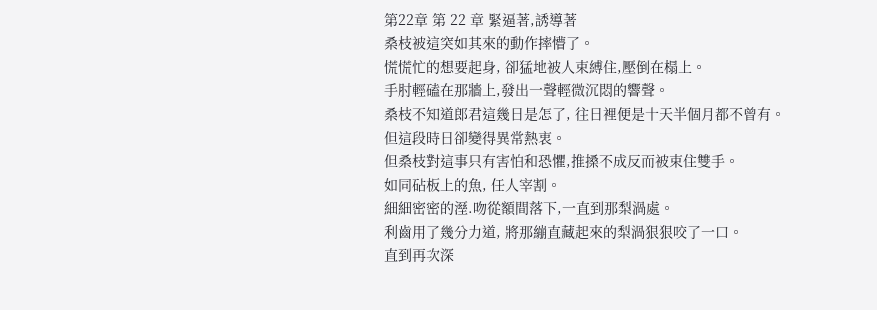第22章 第 22 章 緊逼著,誘導著
桑枝被這突如其來的動作摔懵了。
慌慌忙的想要起身, 卻猛地被人束縛住,壓倒在榻上。
手肘輕磕在那牆上,發出一聲輕微沉悶的響聲。
桑枝不知道郎君這幾日是怎了, 往日裡便是十天半個月都不曾有。
但這段時日卻變得異常熱衷。
但桑枝對這事只有害怕和恐懼,推搡不成反而被束住雙手。
如同砧板上的魚, 任人宰割。
細細密密的溼.吻從額間落下,一直到那梨渦處。
利齒用了幾分力道, 將那繃直藏起來的梨渦狠狠咬了一口。
直到再次深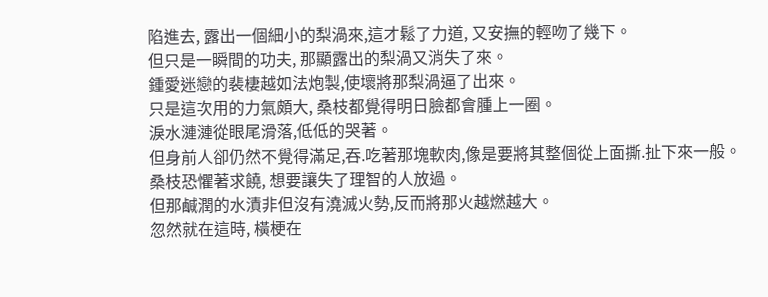陷進去, 露出一個細小的梨渦來,這才鬆了力道, 又安撫的輕吻了幾下。
但只是一瞬間的功夫, 那顯露出的梨渦又消失了來。
鍾愛迷戀的裴棲越如法炮製,使壞將那梨渦逼了出來。
只是這次用的力氣頗大, 桑枝都覺得明日臉都會腫上一圈。
淚水漣漣從眼尾滑落,低低的哭著。
但身前人卻仍然不覺得滿足,吞.吃著那塊軟肉,像是要將其整個從上面撕.扯下來一般。
桑枝恐懼著求饒, 想要讓失了理智的人放過。
但那鹹潤的水漬非但沒有澆滅火勢,反而將那火越燃越大。
忽然就在這時, 橫梗在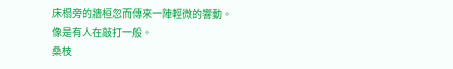床榻旁的牆桓忽而傳來一陣輕微的響動。
像是有人在敲打一般。
桑枝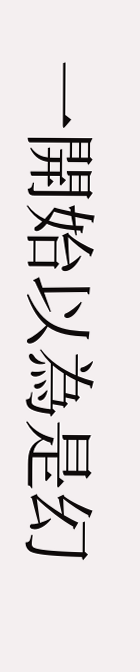一開始以為是幻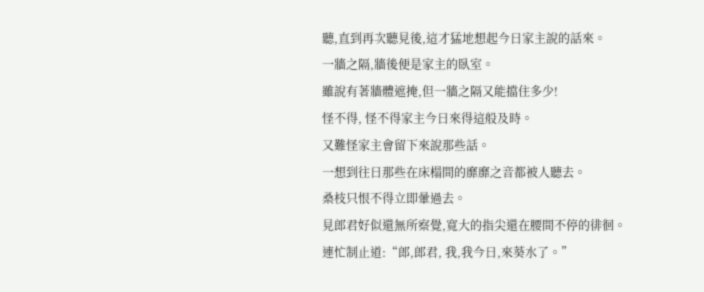聽,直到再次聽見後,這才猛地想起今日家主說的話來。
一牆之隔,牆後便是家主的臥室。
雖說有著牆體遮掩,但一牆之隔又能擋住多少!
怪不得, 怪不得家主今日來得這般及時。
又難怪家主會留下來說那些話。
一想到往日那些在床榻間的靡靡之音都被人聽去。
桑枝只恨不得立即暈過去。
見郎君好似還無所察覺,寬大的指尖還在腰間不停的徘徊。
連忙制止道:“郎,郎君, 我,我今日,來葵水了。”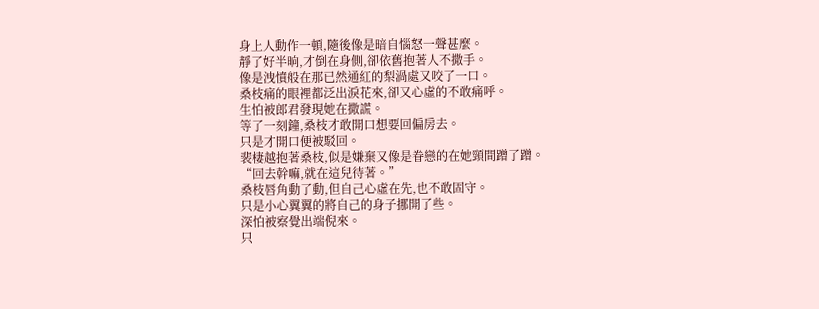身上人動作一頓,隨後像是暗自惱怒一聲甚麼。
靜了好半晌,才倒在身側,卻依舊抱著人不撒手。
像是洩憤般在那已然通紅的梨渦處又咬了一口。
桑枝痛的眼裡都泛出淚花來,卻又心虛的不敢痛呼。
生怕被郎君發現她在撒謊。
等了一刻鐘,桑枝才敢開口想要回偏房去。
只是才開口便被駁回。
裴棲越抱著桑枝,似是嫌棄又像是眷戀的在她頸間蹭了蹭。
“回去幹嘛,就在這兒待著。”
桑枝唇角動了動,但自己心虛在先,也不敢固守。
只是小心翼翼的將自己的身子挪開了些。
深怕被察覺出端倪來。
只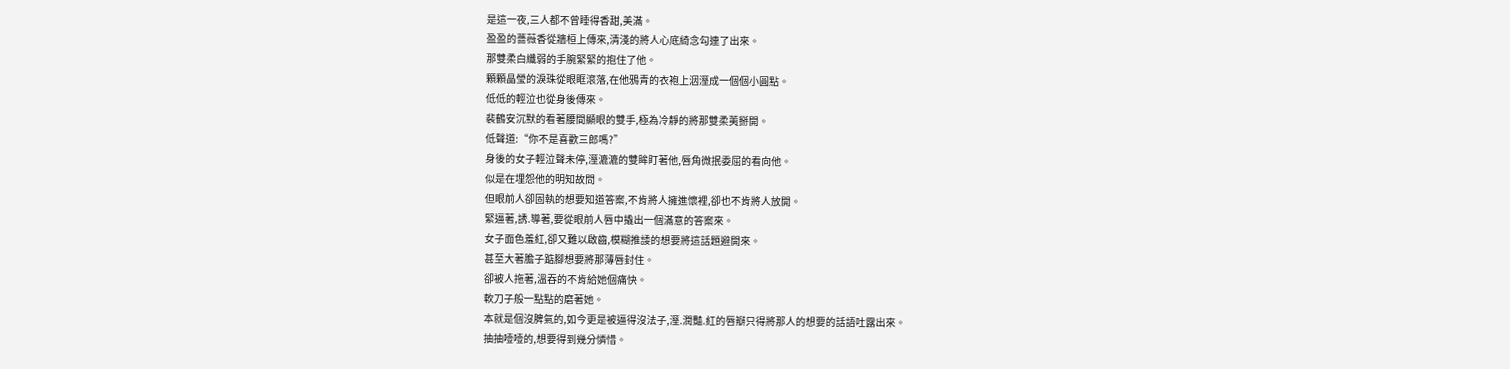是這一夜,三人都不曾睡得香甜,美滿。
盈盈的薔薇香從牆桓上傳來,清淺的將人心底綺念勾連了出來。
那雙柔白纖弱的手腕緊緊的抱住了他。
顆顆晶瑩的淚珠從眼眶滾落,在他鴉青的衣袍上洇溼成一個個小圓點。
低低的輕泣也從身後傳來。
裴鶴安沉默的看著腰間顯眼的雙手,極為冷靜的將那雙柔荑掰開。
低聲道:“你不是喜歡三郎嗎?”
身後的女子輕泣聲未停,溼漉漉的雙眸盯著他,唇角微抿委屈的看向他。
似是在埋怨他的明知故問。
但眼前人卻固執的想要知道答案,不肯將人擁進懷裡,卻也不肯將人放開。
緊逼著,誘.導著,要從眼前人唇中撬出一個滿意的答案來。
女子面色羞紅,卻又難以啟齒,模糊推諉的想要將這話題避開來。
甚至大著膽子踮腳想要將那薄唇封住。
卻被人拖著,溫吞的不肯給她個痛快。
軟刀子般一點點的磨著她。
本就是個沒脾氣的,如今更是被逼得沒法子,溼.潤豔.紅的唇瓣只得將那人的想要的話語吐露出來。
抽抽噎噎的,想要得到幾分憐惜。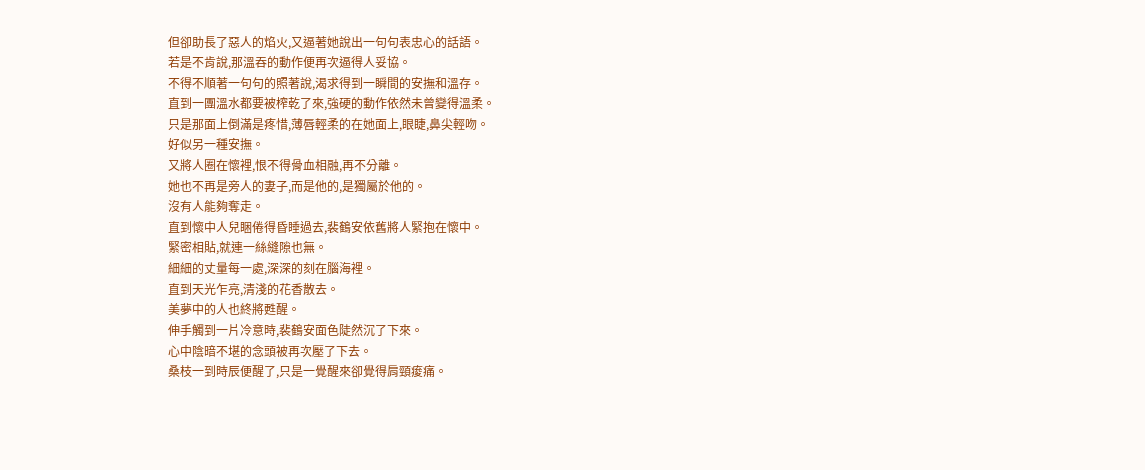但卻助長了惡人的焰火,又逼著她說出一句句表忠心的話語。
若是不肯說,那溫吞的動作便再次逼得人妥協。
不得不順著一句句的照著說,渴求得到一瞬間的安撫和溫存。
直到一團溫水都要被榨乾了來,強硬的動作依然未曾變得溫柔。
只是那面上倒滿是疼惜,薄唇輕柔的在她面上,眼睫,鼻尖輕吻。
好似另一種安撫。
又將人圈在懷裡,恨不得骨血相融,再不分離。
她也不再是旁人的妻子,而是他的,是獨屬於他的。
沒有人能夠奪走。
直到懷中人兒睏倦得昏睡過去,裴鶴安依舊將人緊抱在懷中。
緊密相貼,就連一絲縫隙也無。
細細的丈量每一處,深深的刻在腦海裡。
直到天光乍亮,清淺的花香散去。
美夢中的人也終將甦醒。
伸手觸到一片冷意時,裴鶴安面色陡然沉了下來。
心中陰暗不堪的念頭被再次壓了下去。
桑枝一到時辰便醒了,只是一覺醒來卻覺得肩頸痠痛。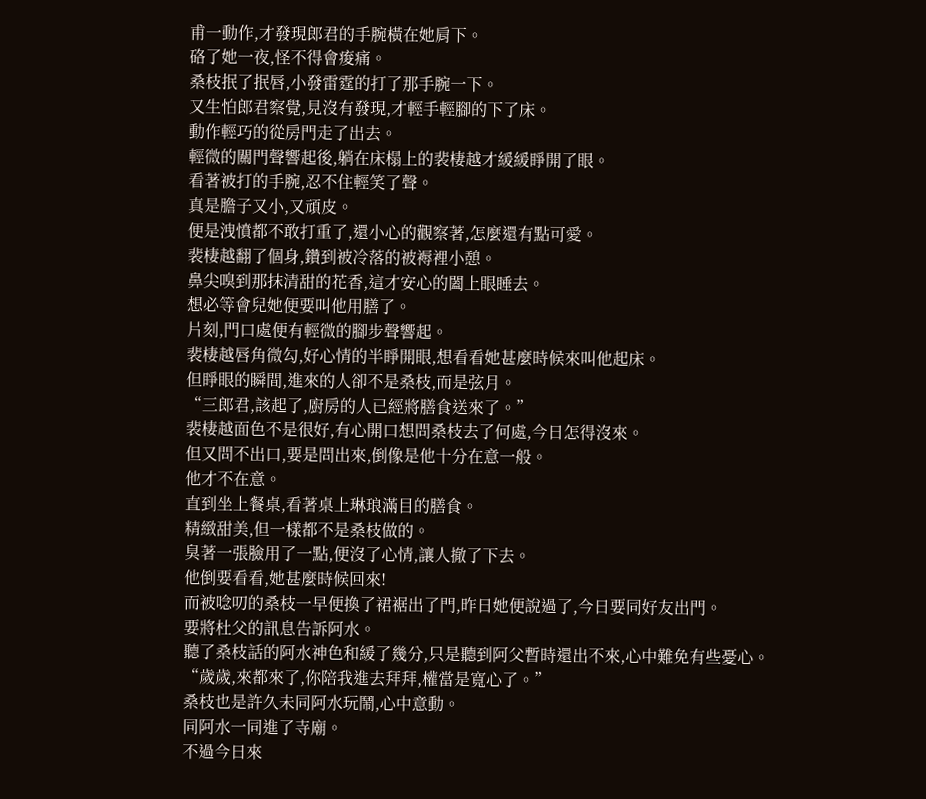甫一動作,才發現郎君的手腕橫在她肩下。
硌了她一夜,怪不得會痠痛。
桑枝抿了抿唇,小發雷霆的打了那手腕一下。
又生怕郎君察覺,見沒有發現,才輕手輕腳的下了床。
動作輕巧的從房門走了出去。
輕微的關門聲響起後,躺在床榻上的裴棲越才緩緩睜開了眼。
看著被打的手腕,忍不住輕笑了聲。
真是膽子又小,又頑皮。
便是洩憤都不敢打重了,還小心的觀察著,怎麼還有點可愛。
裴棲越翻了個身,鑽到被冷落的被褥裡小憩。
鼻尖嗅到那抹清甜的花香,這才安心的闔上眼睡去。
想必等會兒她便要叫他用膳了。
片刻,門口處便有輕微的腳步聲響起。
裴棲越唇角微勾,好心情的半睜開眼,想看看她甚麼時候來叫他起床。
但睜眼的瞬間,進來的人卻不是桑枝,而是弦月。
“三郎君,該起了,廚房的人已經將膳食送來了。”
裴棲越面色不是很好,有心開口想問桑枝去了何處,今日怎得沒來。
但又問不出口,要是問出來,倒像是他十分在意一般。
他才不在意。
直到坐上餐桌,看著桌上琳琅滿目的膳食。
精緻甜美,但一樣都不是桑枝做的。
臭著一張臉用了一點,便沒了心情,讓人撤了下去。
他倒要看看,她甚麼時候回來!
而被唸叨的桑枝一早便換了裙裾出了門,昨日她便說過了,今日要同好友出門。
要將杜父的訊息告訴阿水。
聽了桑枝話的阿水神色和緩了幾分,只是聽到阿父暫時還出不來,心中難免有些憂心。
“歲歲,來都來了,你陪我進去拜拜,權當是寬心了。”
桑枝也是許久未同阿水玩鬧,心中意動。
同阿水一同進了寺廟。
不過今日來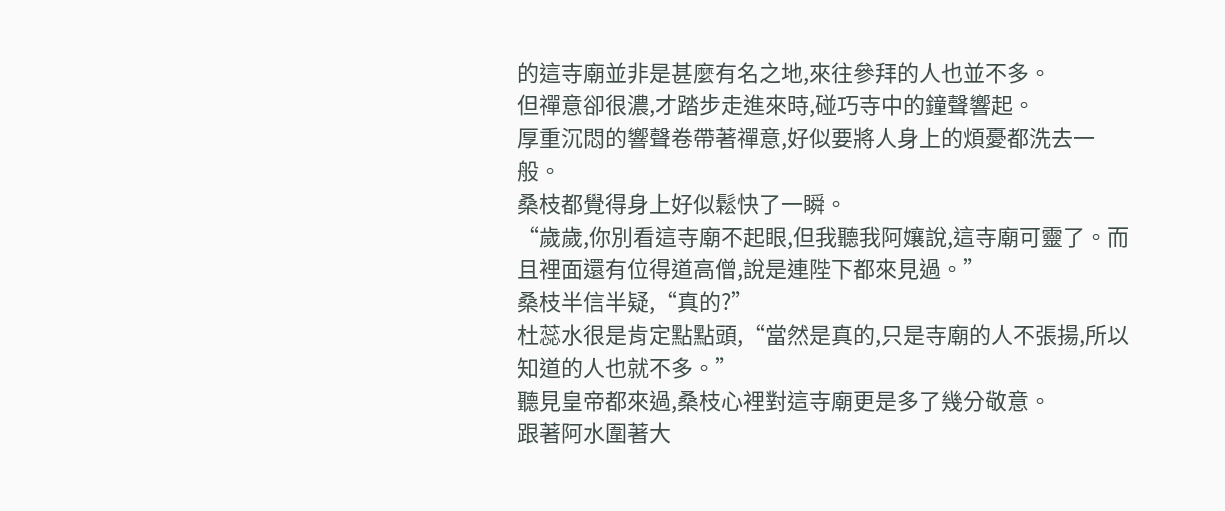的這寺廟並非是甚麼有名之地,來往參拜的人也並不多。
但禪意卻很濃,才踏步走進來時,碰巧寺中的鐘聲響起。
厚重沉悶的響聲卷帶著禪意,好似要將人身上的煩憂都洗去一般。
桑枝都覺得身上好似鬆快了一瞬。
“歲歲,你別看這寺廟不起眼,但我聽我阿孃說,這寺廟可靈了。而且裡面還有位得道高僧,說是連陛下都來見過。”
桑枝半信半疑,“真的?”
杜蕊水很是肯定點點頭,“當然是真的,只是寺廟的人不張揚,所以知道的人也就不多。”
聽見皇帝都來過,桑枝心裡對這寺廟更是多了幾分敬意。
跟著阿水圍著大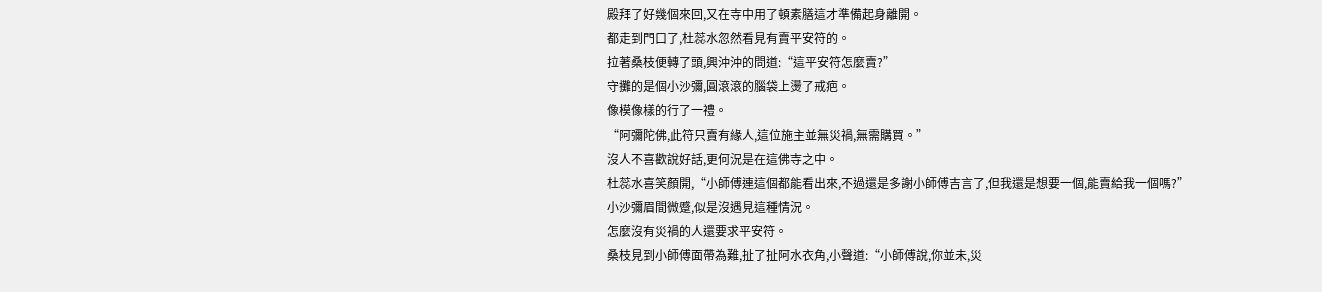殿拜了好幾個來回,又在寺中用了頓素膳這才準備起身離開。
都走到門口了,杜蕊水忽然看見有賣平安符的。
拉著桑枝便轉了頭,興沖沖的問道:“這平安符怎麼賣?”
守攤的是個小沙彌,圓滾滾的腦袋上燙了戒疤。
像模像樣的行了一禮。
“阿彌陀佛,此符只賣有緣人,這位施主並無災禍,無需購買。”
沒人不喜歡說好話,更何況是在這佛寺之中。
杜蕊水喜笑顏開,“小師傅連這個都能看出來,不過還是多謝小師傅吉言了,但我還是想要一個,能賣給我一個嗎?”
小沙彌眉間微蹙,似是沒遇見這種情況。
怎麼沒有災禍的人還要求平安符。
桑枝見到小師傅面帶為難,扯了扯阿水衣角,小聲道:“小師傅說,你並未,災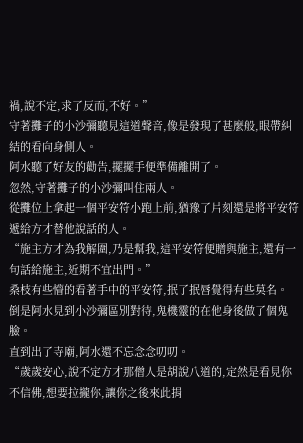禍,說不定,求了反而,不好。”
守著攤子的小沙彌聽見這道聲音,像是發現了甚麼般,眼帶糾結的看向身側人。
阿水聽了好友的勸告,擺擺手便準備離開了。
忽然,守著攤子的小沙彌叫住兩人。
從攤位上拿起一個平安符小跑上前,猶豫了片刻還是將平安符遞給方才替他說話的人。
“施主方才為我解圍,乃是幫我,這平安符便贈與施主,還有一句話給施主,近期不宜出門。”
桑枝有些懵的看著手中的平安符,抿了抿唇覺得有些莫名。
倒是阿水見到小沙彌區別對待,鬼機靈的在他身後做了個鬼臉。
直到出了寺廟,阿水還不忘念念叨叨。
“歲歲安心,說不定方才那僧人是胡說八道的,定然是看見你不信佛,想要拉攏你,讓你之後來此捐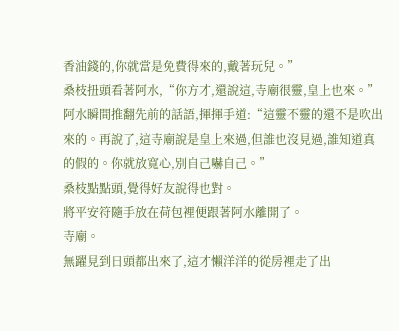香油錢的,你就當是免費得來的,戴著玩兒。”
桑枝扭頭看著阿水,“你方才,還說這,寺廟很靈,皇上也來。”
阿水瞬間推翻先前的話語,揮揮手道:“這靈不靈的還不是吹出來的。再說了,這寺廟說是皇上來過,但誰也沒見過,誰知道真的假的。你就放寬心,別自己嚇自己。”
桑枝點點頭,覺得好友說得也對。
將平安符隨手放在荷包裡便跟著阿水離開了。
寺廟。
無躍見到日頭都出來了,這才懶洋洋的從房裡走了出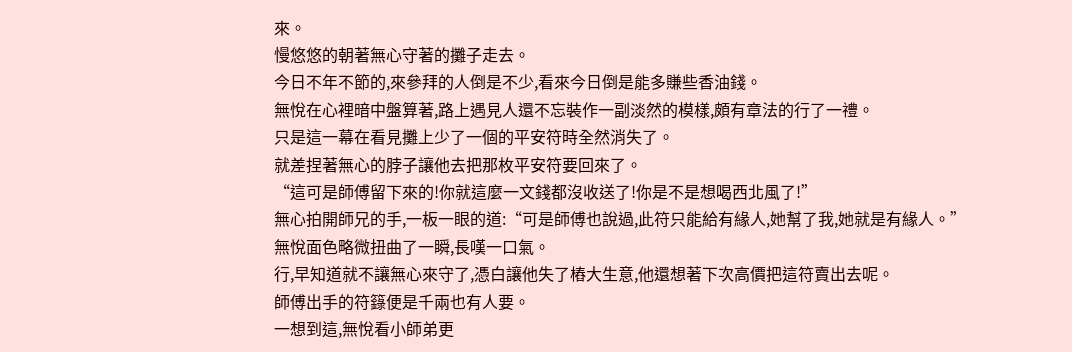來。
慢悠悠的朝著無心守著的攤子走去。
今日不年不節的,來參拜的人倒是不少,看來今日倒是能多賺些香油錢。
無悅在心裡暗中盤算著,路上遇見人還不忘裝作一副淡然的模樣,頗有章法的行了一禮。
只是這一幕在看見攤上少了一個的平安符時全然消失了。
就差捏著無心的脖子讓他去把那枚平安符要回來了。
“這可是師傅留下來的!你就這麼一文錢都沒收送了!你是不是想喝西北風了!”
無心拍開師兄的手,一板一眼的道:“可是師傅也說過,此符只能給有緣人,她幫了我,她就是有緣人。”
無悅面色略微扭曲了一瞬,長嘆一口氣。
行,早知道就不讓無心來守了,憑白讓他失了樁大生意,他還想著下次高價把這符賣出去呢。
師傅出手的符籙便是千兩也有人要。
一想到這,無悅看小師弟更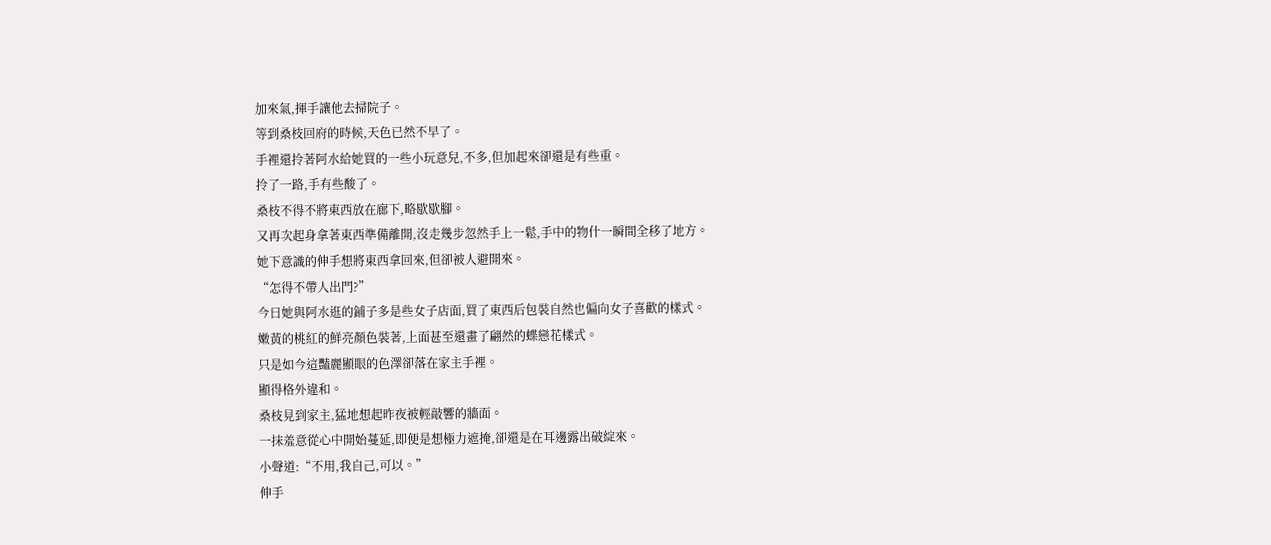加來氣,揮手讓他去掃院子。
等到桑枝回府的時候,天色已然不早了。
手裡還拎著阿水給她買的一些小玩意兒,不多,但加起來卻還是有些重。
拎了一路,手有些酸了。
桑枝不得不將東西放在廊下,略歇歇腳。
又再次起身拿著東西準備離開,沒走幾步忽然手上一鬆,手中的物什一瞬間全移了地方。
她下意識的伸手想將東西拿回來,但卻被人避開來。
“怎得不帶人出門?”
今日她與阿水逛的鋪子多是些女子店面,買了東西后包裝自然也偏向女子喜歡的樣式。
嫩黃的桃紅的鮮亮顏色裝著,上面甚至還畫了翩然的蝶戀花樣式。
只是如今這豔麗顯眼的色澤卻落在家主手裡。
顯得格外違和。
桑枝見到家主,猛地想起昨夜被輕敲響的牆面。
一抹羞意從心中開始蔓延,即便是想極力遮掩,卻還是在耳邊露出破綻來。
小聲道:“不用,我自己,可以。”
伸手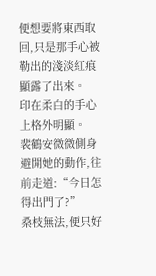便想要將東西取回,只是那手心被勒出的淺淡紅痕顯露了出來。
印在柔白的手心上格外明顯。
裴鶴安微微側身避開她的動作,往前走道:“今日怎得出門了?”
桑枝無法,便只好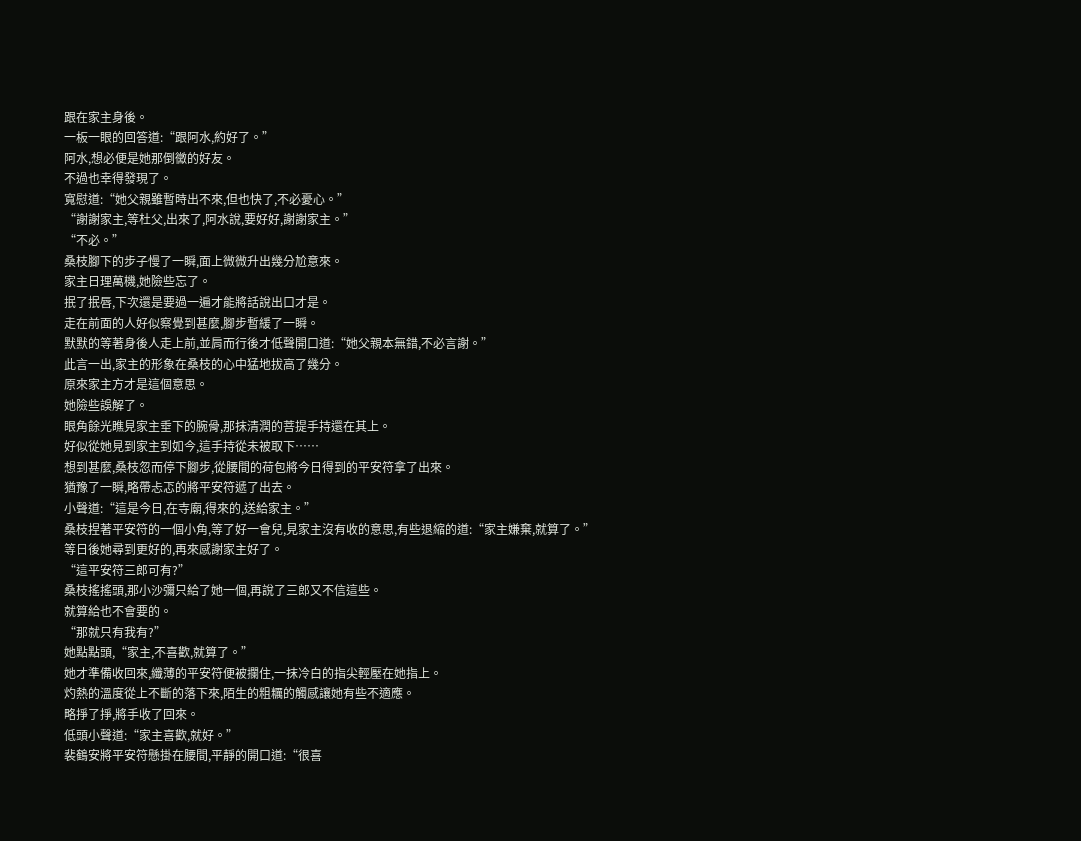跟在家主身後。
一板一眼的回答道:“跟阿水,約好了。”
阿水,想必便是她那倒黴的好友。
不過也幸得發現了。
寬慰道:“她父親雖暫時出不來,但也快了,不必憂心。”
“謝謝家主,等杜父,出來了,阿水說,要好好,謝謝家主。”
“不必。”
桑枝腳下的步子慢了一瞬,面上微微升出幾分尬意來。
家主日理萬機,她險些忘了。
抿了抿唇,下次還是要過一遍才能將話說出口才是。
走在前面的人好似察覺到甚麼,腳步暫緩了一瞬。
默默的等著身後人走上前,並肩而行後才低聲開口道:“她父親本無錯,不必言謝。”
此言一出,家主的形象在桑枝的心中猛地拔高了幾分。
原來家主方才是這個意思。
她險些誤解了。
眼角餘光瞧見家主垂下的腕骨,那抹清潤的菩提手持還在其上。
好似從她見到家主到如今,這手持從未被取下……
想到甚麼,桑枝忽而停下腳步,從腰間的荷包將今日得到的平安符拿了出來。
猶豫了一瞬,略帶忐忑的將平安符遞了出去。
小聲道:“這是今日,在寺廟,得來的,送給家主。”
桑枝捏著平安符的一個小角,等了好一會兒,見家主沒有收的意思,有些退縮的道:“家主嫌棄,就算了。”
等日後她尋到更好的,再來感謝家主好了。
“這平安符三郎可有?”
桑枝搖搖頭,那小沙彌只給了她一個,再說了三郎又不信這些。
就算給也不會要的。
“那就只有我有?”
她點點頭,“家主,不喜歡,就算了。”
她才準備收回來,纖薄的平安符便被攔住,一抹冷白的指尖輕壓在她指上。
灼熱的溫度從上不斷的落下來,陌生的粗糲的觸感讓她有些不適應。
略掙了掙,將手收了回來。
低頭小聲道:“家主喜歡,就好。”
裴鶴安將平安符懸掛在腰間,平靜的開口道:“很喜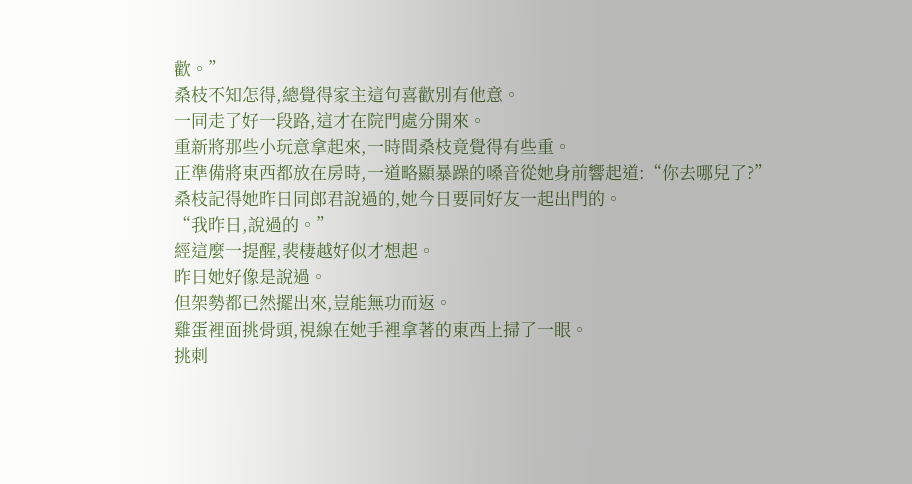歡。”
桑枝不知怎得,總覺得家主這句喜歡別有他意。
一同走了好一段路,這才在院門處分開來。
重新將那些小玩意拿起來,一時間桑枝竟覺得有些重。
正準備將東西都放在房時,一道略顯暴躁的嗓音從她身前響起道:“你去哪兒了?”
桑枝記得她昨日同郎君說過的,她今日要同好友一起出門的。
“我昨日,說過的。”
經這麼一提醒,裴棲越好似才想起。
昨日她好像是說過。
但架勢都已然擺出來,豈能無功而返。
雞蛋裡面挑骨頭,視線在她手裡拿著的東西上掃了一眼。
挑刺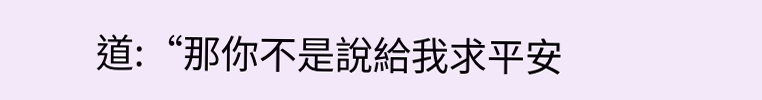道:“那你不是說給我求平安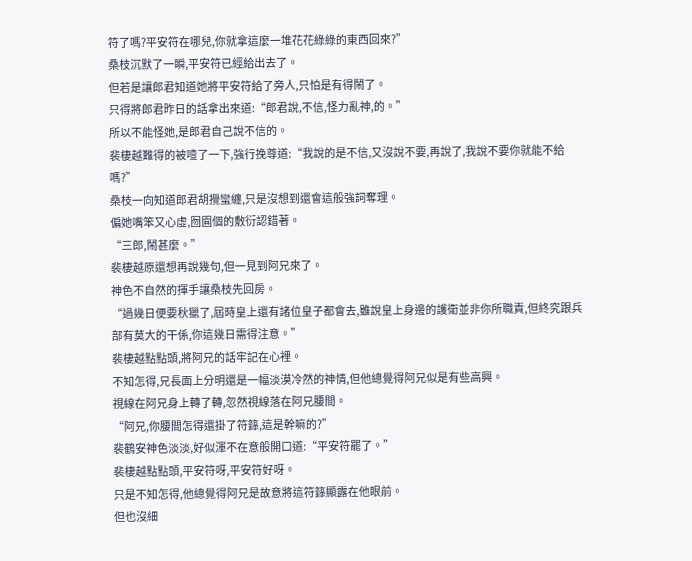符了嗎?平安符在哪兒,你就拿這麼一堆花花綠綠的東西回來?”
桑枝沉默了一瞬,平安符已經給出去了。
但若是讓郎君知道她將平安符給了旁人,只怕是有得鬧了。
只得將郎君昨日的話拿出來道:“郎君說,不信,怪力亂神,的。”
所以不能怪她,是郎君自己說不信的。
裴棲越難得的被噎了一下,強行挽尊道:“我說的是不信,又沒說不要,再說了,我說不要你就能不給嗎?”
桑枝一向知道郎君胡攪蠻纏,只是沒想到還會這般強詞奪理。
偏她嘴笨又心虛,囫圇個的敷衍認錯著。
“三郎,鬧甚麼。”
裴棲越原還想再說幾句,但一見到阿兄來了。
神色不自然的揮手讓桑枝先回房。
“過幾日便要秋獵了,屆時皇上還有諸位皇子都會去,雖說皇上身邊的護衛並非你所職責,但終究跟兵部有莫大的干係,你這幾日需得注意。”
裴棲越點點頭,將阿兄的話牢記在心裡。
不知怎得,兄長面上分明還是一幅淡漠冷然的神情,但他總覺得阿兄似是有些高興。
視線在阿兄身上轉了轉,忽然視線落在阿兄腰間。
“阿兄,你腰間怎得還掛了符籙,這是幹嘛的?”
裴鶴安神色淡淡,好似渾不在意般開口道:“平安符罷了。”
裴棲越點點頭,平安符呀,平安符好呀。
只是不知怎得,他總覺得阿兄是故意將這符籙顯露在他眼前。
但也沒細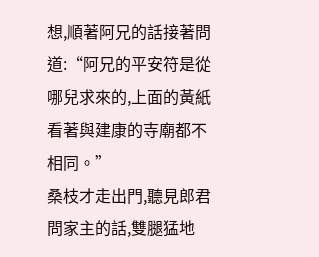想,順著阿兄的話接著問道:“阿兄的平安符是從哪兒求來的,上面的黃紙看著與建康的寺廟都不相同。”
桑枝才走出門,聽見郎君問家主的話,雙腿猛地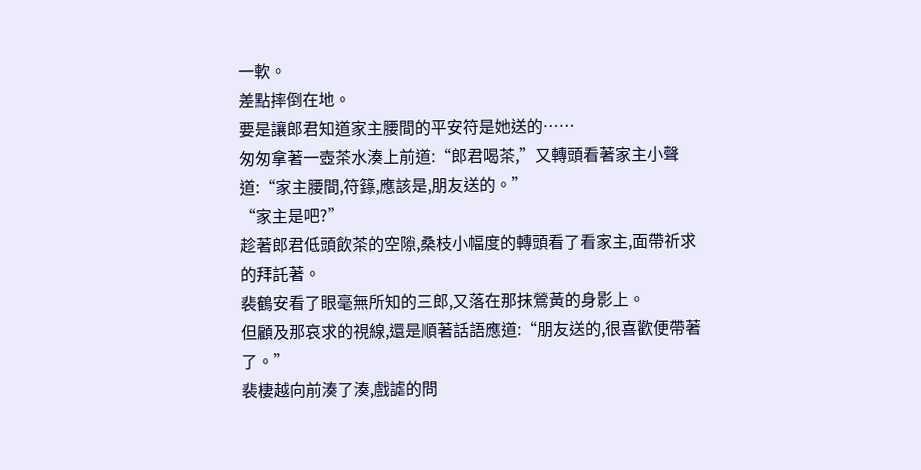一軟。
差點摔倒在地。
要是讓郎君知道家主腰間的平安符是她送的……
匆匆拿著一壺茶水湊上前道:“郎君喝茶,”又轉頭看著家主小聲道:“家主腰間,符籙,應該是,朋友送的。”
“家主是吧?”
趁著郎君低頭飲茶的空隙,桑枝小幅度的轉頭看了看家主,面帶祈求的拜託著。
裴鶴安看了眼毫無所知的三郎,又落在那抹鶯黃的身影上。
但顧及那哀求的視線,還是順著話語應道:“朋友送的,很喜歡便帶著了。”
裴棲越向前湊了湊,戲謔的問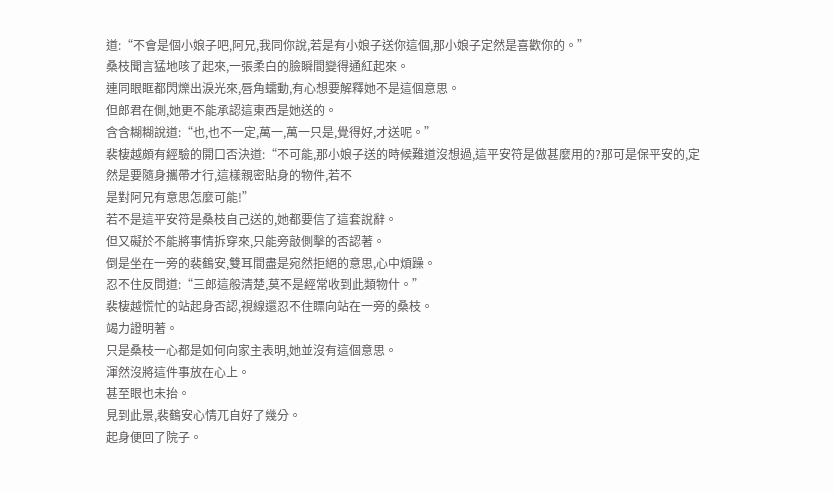道:“不會是個小娘子吧,阿兄,我同你說,若是有小娘子送你這個,那小娘子定然是喜歡你的。”
桑枝聞言猛地咳了起來,一張柔白的臉瞬間變得通紅起來。
連同眼眶都閃爍出淚光來,唇角蠕動,有心想要解釋她不是這個意思。
但郎君在側,她更不能承認這東西是她送的。
含含糊糊說道:“也,也不一定,萬一,萬一只是,覺得好,才送呢。”
裴棲越頗有經驗的開口否決道:“不可能,那小娘子送的時候難道沒想過,這平安符是做甚麼用的?那可是保平安的,定然是要隨身攜帶才行,這樣親密貼身的物件,若不
是對阿兄有意思怎麼可能!”
若不是這平安符是桑枝自己送的,她都要信了這套說辭。
但又礙於不能將事情拆穿來,只能旁敲側擊的否認著。
倒是坐在一旁的裴鶴安,雙耳間盡是宛然拒絕的意思,心中煩躁。
忍不住反問道:“三郎這般清楚,莫不是經常收到此類物什。”
裴棲越慌忙的站起身否認,視線還忍不住瞟向站在一旁的桑枝。
竭力證明著。
只是桑枝一心都是如何向家主表明,她並沒有這個意思。
渾然沒將這件事放在心上。
甚至眼也未抬。
見到此景,裴鶴安心情兀自好了幾分。
起身便回了院子。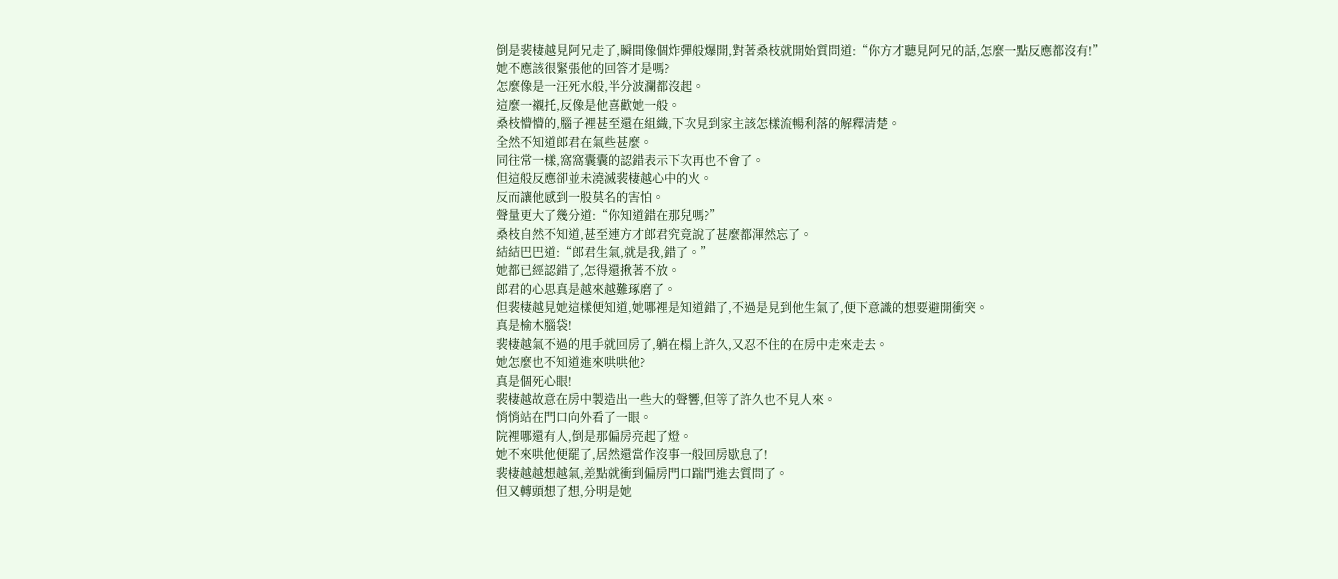倒是裴棲越見阿兄走了,瞬間像個炸彈般爆開,對著桑枝就開始質問道:“你方才聽見阿兄的話,怎麼一點反應都沒有!”
她不應該很緊張他的回答才是嗎?
怎麼像是一汪死水般,半分波瀾都沒起。
這麼一襯托,反像是他喜歡她一般。
桑枝懵懵的,腦子裡甚至還在組織,下次見到家主該怎樣流暢利落的解釋清楚。
全然不知道郎君在氣些甚麼。
同往常一樣,窩窩囊囊的認錯表示下次再也不會了。
但這般反應卻並未澆滅裴棲越心中的火。
反而讓他感到一股莫名的害怕。
聲量更大了幾分道:“你知道錯在那兒嗎?”
桑枝自然不知道,甚至連方才郎君究竟說了甚麼都渾然忘了。
結結巴巴道:“郎君生氣,就是我,錯了。”
她都已經認錯了,怎得還揪著不放。
郎君的心思真是越來越難琢磨了。
但裴棲越見她這樣便知道,她哪裡是知道錯了,不過是見到他生氣了,便下意識的想要避開衝突。
真是榆木腦袋!
裴棲越氣不過的甩手就回房了,躺在榻上許久,又忍不住的在房中走來走去。
她怎麼也不知道進來哄哄他?
真是個死心眼!
裴棲越故意在房中製造出一些大的聲響,但等了許久也不見人來。
悄悄站在門口向外看了一眼。
院裡哪還有人,倒是那偏房亮起了燈。
她不來哄他便罷了,居然還當作沒事一般回房歇息了!
裴棲越越想越氣,差點就衝到偏房門口踹門進去質問了。
但又轉頭想了想,分明是她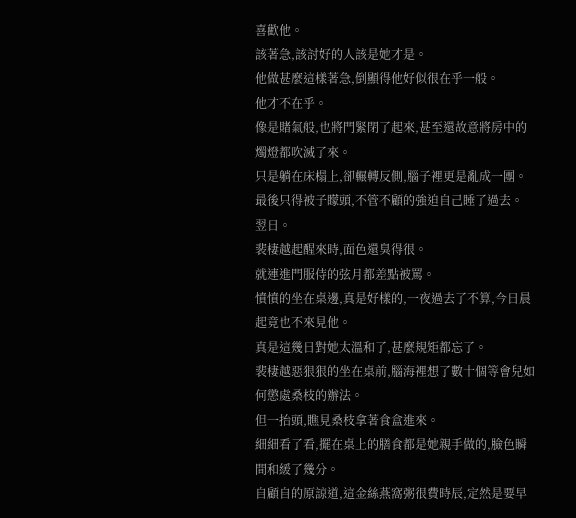喜歡他。
該著急,該討好的人該是她才是。
他做甚麼這樣著急,倒顯得他好似很在乎一般。
他才不在乎。
像是賭氣般,也將門緊閉了起來,甚至還故意將房中的燭燈都吹滅了來。
只是躺在床榻上,卻輾轉反側,腦子裡更是亂成一團。
最後只得被子矇頭,不管不顧的強迫自己睡了過去。
翌日。
裴棲越起醒來時,面色還臭得很。
就連進門服侍的弦月都差點被罵。
憤憤的坐在桌邊,真是好樣的,一夜過去了不算,今日晨起竟也不來見他。
真是這幾日對她太溫和了,甚麼規矩都忘了。
裴棲越惡狠狠的坐在桌前,腦海裡想了數十個等會兒如何懲處桑枝的辦法。
但一抬頭,瞧見桑枝拿著食盒進來。
細細看了看,擺在桌上的膳食都是她親手做的,臉色瞬間和緩了幾分。
自顧自的原諒道,這金絲燕窩粥很費時辰,定然是要早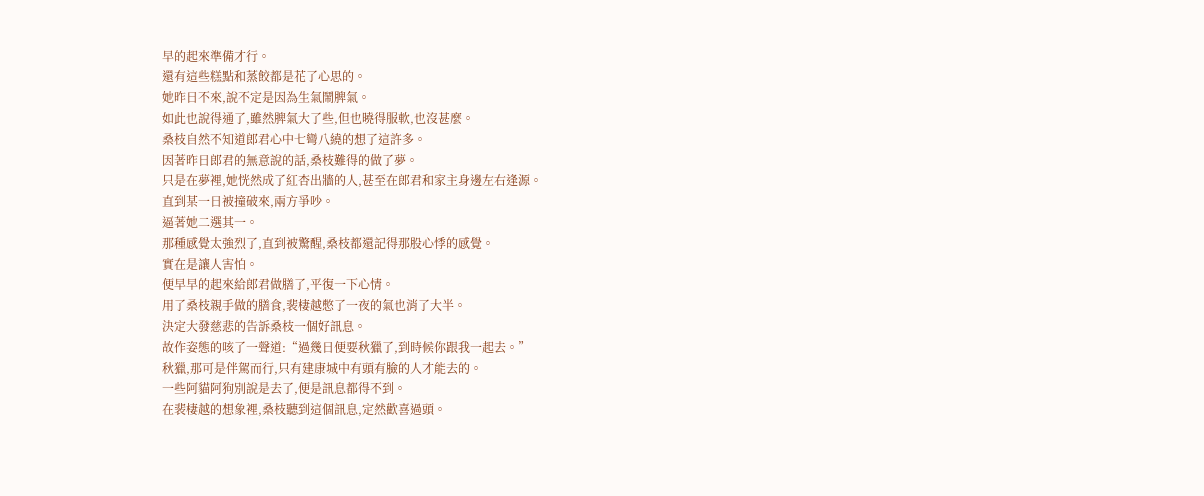早的起來準備才行。
還有這些糕點和蒸餃都是花了心思的。
她昨日不來,說不定是因為生氣鬧脾氣。
如此也說得通了,雖然脾氣大了些,但也曉得服軟,也沒甚麼。
桑枝自然不知道郎君心中七彎八繞的想了這許多。
因著昨日郎君的無意說的話,桑枝難得的做了夢。
只是在夢裡,她恍然成了紅杏出牆的人,甚至在郎君和家主身邊左右逢源。
直到某一日被撞破來,兩方爭吵。
逼著她二選其一。
那種感覺太強烈了,直到被驚醒,桑枝都還記得那股心悸的感覺。
實在是讓人害怕。
便早早的起來給郎君做膳了,平復一下心情。
用了桑枝親手做的膳食,裴棲越憋了一夜的氣也消了大半。
決定大發慈悲的告訴桑枝一個好訊息。
故作姿態的咳了一聲道:“過幾日便要秋獵了,到時候你跟我一起去。”
秋獵,那可是伴駕而行,只有建康城中有頭有臉的人才能去的。
一些阿貓阿狗別說是去了,便是訊息都得不到。
在裴棲越的想象裡,桑枝聽到這個訊息,定然歡喜過頭。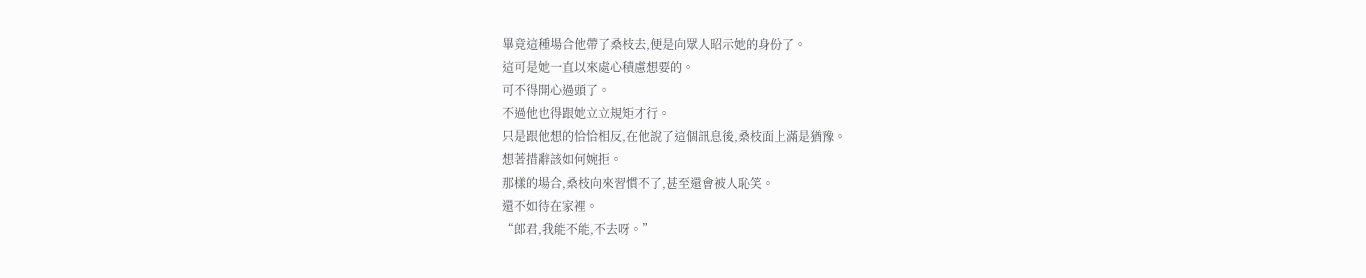畢竟這種場合他帶了桑枝去,便是向眾人昭示她的身份了。
這可是她一直以來處心積慮想要的。
可不得開心過頭了。
不過他也得跟她立立規矩才行。
只是跟他想的恰恰相反,在他說了這個訊息後,桑枝面上滿是猶豫。
想著措辭該如何婉拒。
那樣的場合,桑枝向來習慣不了,甚至還會被人恥笑。
還不如待在家裡。
“郎君,我能不能,不去呀。”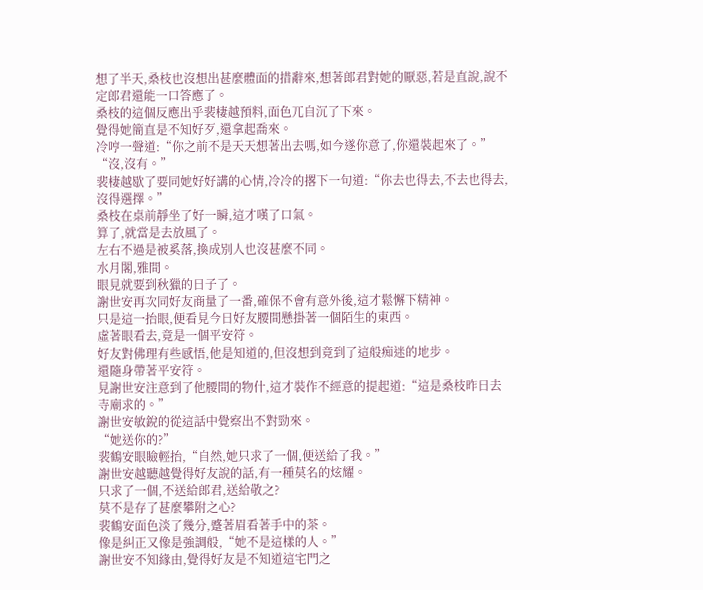想了半天,桑枝也沒想出甚麼體面的措辭來,想著郎君對她的厭惡,若是直說,說不定郎君還能一口答應了。
桑枝的這個反應出乎裴棲越預料,面色兀自沉了下來。
覺得她簡直是不知好歹,還拿起喬來。
冷哼一聲道:“你之前不是天天想著出去嗎,如今遂你意了,你還裝起來了。”
“沒,沒有。”
裴棲越歇了要同她好好講的心情,冷冷的撂下一句道:“你去也得去,不去也得去,沒得選擇。”
桑枝在桌前靜坐了好一瞬,這才嘆了口氣。
算了,就當是去放風了。
左右不過是被奚落,換成別人也沒甚麼不同。
水月閣,雅間。
眼見就要到秋獵的日子了。
謝世安再次同好友商量了一番,確保不會有意外後,這才鬆懈下精神。
只是這一抬眼,便看見今日好友腰間懸掛著一個陌生的東西。
虛著眼看去,竟是一個平安符。
好友對佛理有些感悟,他是知道的,但沒想到竟到了這般痴迷的地步。
還隨身帶著平安符。
見謝世安注意到了他腰間的物什,這才裝作不經意的提起道:“這是桑枝昨日去寺廟求的。”
謝世安敏銳的從這話中覺察出不對勁來。
“她送你的?”
裴鶴安眼瞼輕抬,“自然,她只求了一個,便送給了我。”
謝世安越聽越覺得好友說的話,有一種莫名的炫耀。
只求了一個,不送給郎君,送給敬之?
莫不是存了甚麼攀附之心?
裴鶴安面色淡了幾分,蹙著眉看著手中的茶。
像是糾正又像是強調般,“她不是這樣的人。”
謝世安不知緣由,覺得好友是不知道這宅門之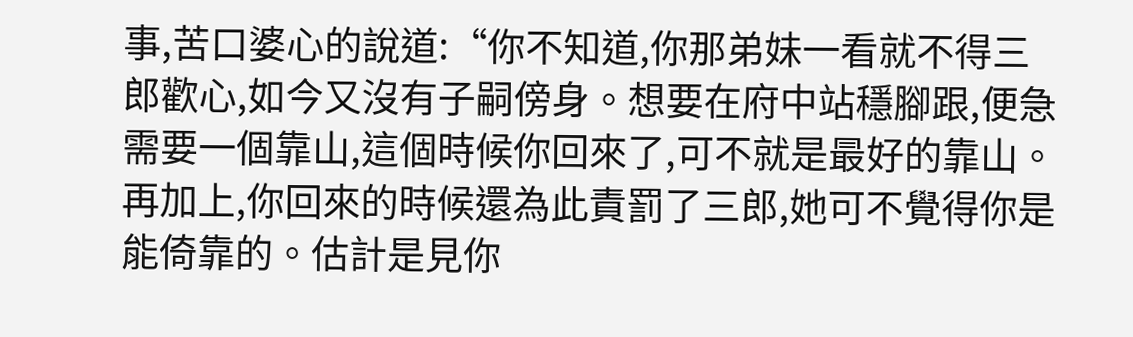事,苦口婆心的說道:“你不知道,你那弟妹一看就不得三郎歡心,如今又沒有子嗣傍身。想要在府中站穩腳跟,便急需要一個靠山,這個時候你回來了,可不就是最好的靠山。再加上,你回來的時候還為此責罰了三郎,她可不覺得你是能倚靠的。估計是見你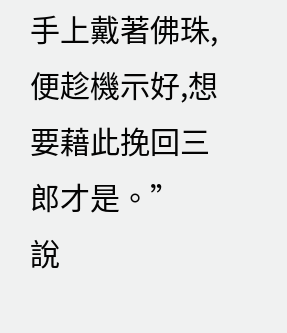手上戴著佛珠,便趁機示好,想要藉此挽回三郎才是。”
說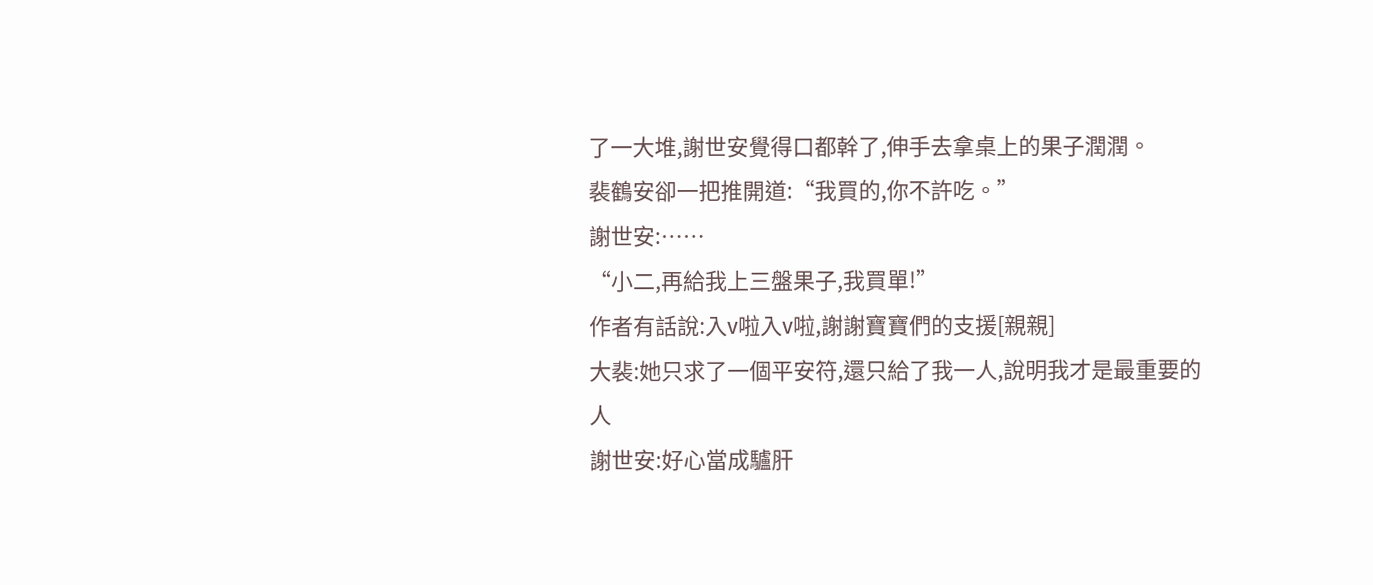了一大堆,謝世安覺得口都幹了,伸手去拿桌上的果子潤潤。
裴鶴安卻一把推開道:“我買的,你不許吃。”
謝世安:……
“小二,再給我上三盤果子,我買單!”
作者有話說:入v啦入v啦,謝謝寶寶們的支援[親親]
大裴:她只求了一個平安符,還只給了我一人,說明我才是最重要的人
謝世安:好心當成驢肝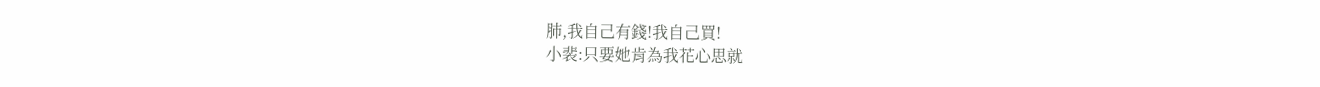肺,我自己有錢!我自己買!
小裴:只要她肯為我花心思就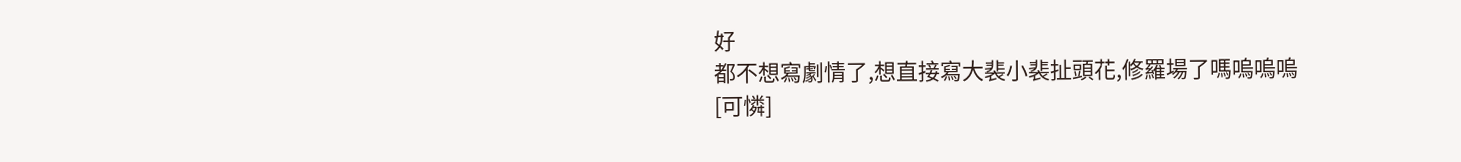好
都不想寫劇情了,想直接寫大裴小裴扯頭花,修羅場了嗎嗚嗚嗚[可憐]